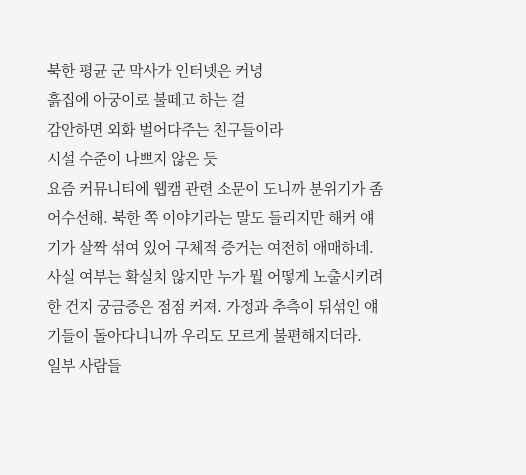북한 평균 군 막사가 인터넷은 커녕
흙집에 아궁이로 불떼고 하는 걸
감안하면 외화 벌어다주는 친구들이라
시설 수준이 나쁘지 않은 듯
요즘 커뮤니티에 웹캠 관련 소문이 도니까 분위기가 좀 어수선해. 북한 쪽 이야기라는 말도 들리지만 해커 얘기가 살짝 섞여 있어 구체적 증거는 여전히 애매하네. 사실 여부는 확실치 않지만 누가 뭘 어떻게 노출시키려 한 건지 궁금증은 점점 커져. 가정과 추측이 뒤섞인 얘기들이 돌아다니니까 우리도 모르게 불편해지더라.
일부 사람들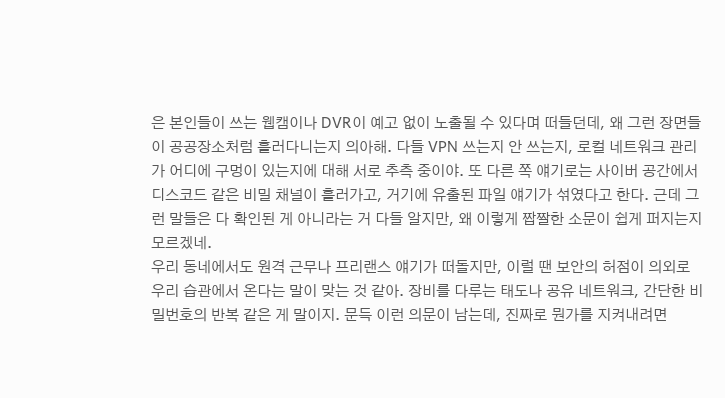은 본인들이 쓰는 웹캠이나 DVR이 예고 없이 노출될 수 있다며 떠들던데, 왜 그런 장면들이 공공장소처럼 흘러다니는지 의아해. 다들 VPN 쓰는지 안 쓰는지, 로컬 네트워크 관리가 어디에 구멍이 있는지에 대해 서로 추측 중이야. 또 다른 쪽 얘기로는 사이버 공간에서 디스코드 같은 비밀 채널이 흘러가고, 거기에 유출된 파일 얘기가 섞였다고 한다. 근데 그런 말들은 다 확인된 게 아니라는 거 다들 알지만, 왜 이렇게 짭짤한 소문이 쉽게 퍼지는지 모르겠네.
우리 동네에서도 원격 근무나 프리랜스 얘기가 떠돌지만, 이럴 땐 보안의 허점이 의외로 우리 습관에서 온다는 말이 맞는 것 같아. 장비를 다루는 태도나 공유 네트워크, 간단한 비밀번호의 반복 같은 게 말이지. 문득 이런 의문이 남는데, 진짜로 뭔가를 지켜내려면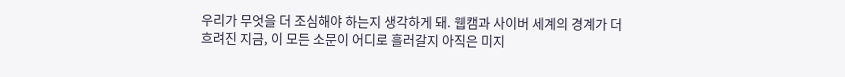우리가 무엇을 더 조심해야 하는지 생각하게 돼. 웹캠과 사이버 세계의 경계가 더 흐려진 지금, 이 모든 소문이 어디로 흘러갈지 아직은 미지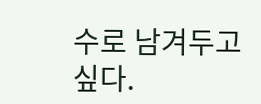수로 남겨두고 싶다.